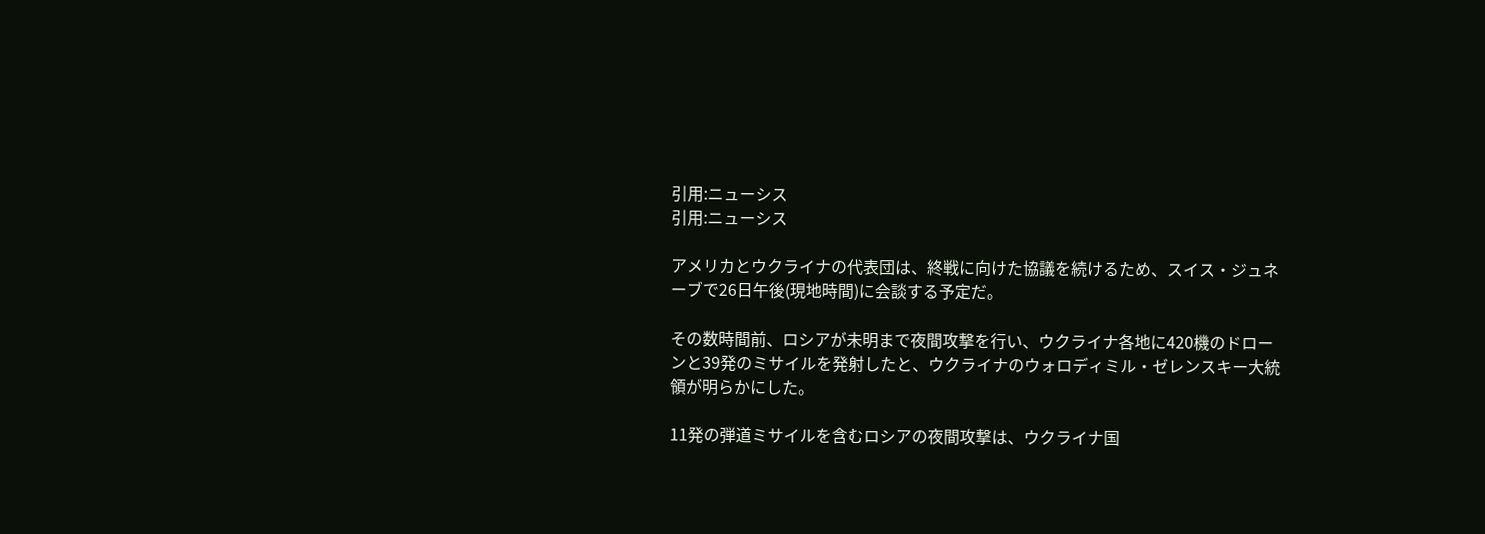引用:ニューシス
引用:ニューシス

アメリカとウクライナの代表団は、終戦に向けた協議を続けるため、スイス・ジュネーブで26日午後(現地時間)に会談する予定だ。

その数時間前、ロシアが未明まで夜間攻撃を行い、ウクライナ各地に420機のドローンと39発のミサイルを発射したと、ウクライナのウォロディミル・ゼレンスキー大統領が明らかにした。

11発の弾道ミサイルを含むロシアの夜間攻撃は、ウクライナ国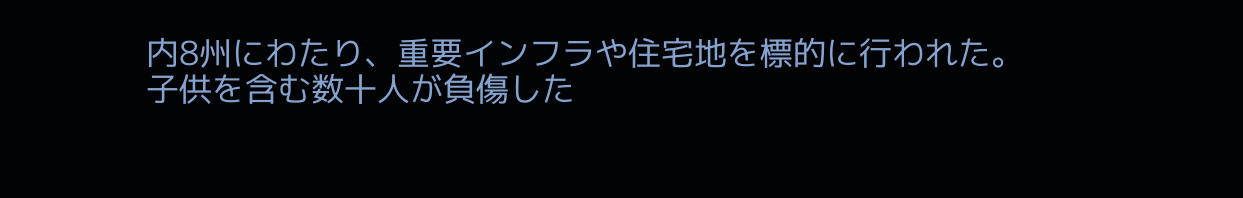内8州にわたり、重要インフラや住宅地を標的に行われた。子供を含む数十人が負傷した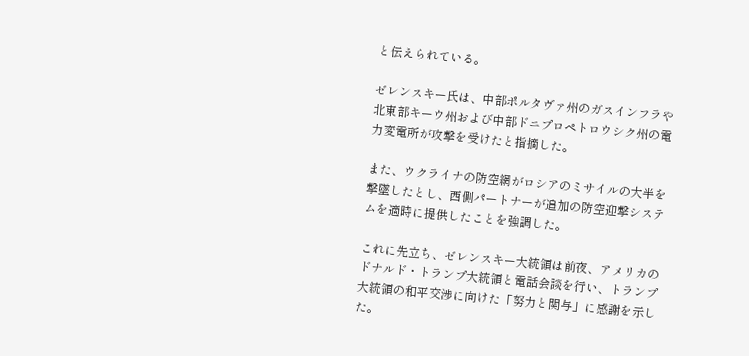と伝えられている。

ゼレンスキー氏は、中部ポルタヴァ州のガスインフラや北東部キーウ州および中部ドニプロペトロウシク州の電力変電所が攻撃を受けたと指摘した。

また、ウクライナの防空網がロシアのミサイルの大半を撃墜したとし、西側パートナーが追加の防空迎撃システムを適時に提供したことを強調した。

これに先立ち、ゼレンスキー大統領は前夜、アメリカのドナルド・トランプ大統領と電話会談を行い、トランプ大統領の和平交渉に向けた「努力と関与」に感謝を示した。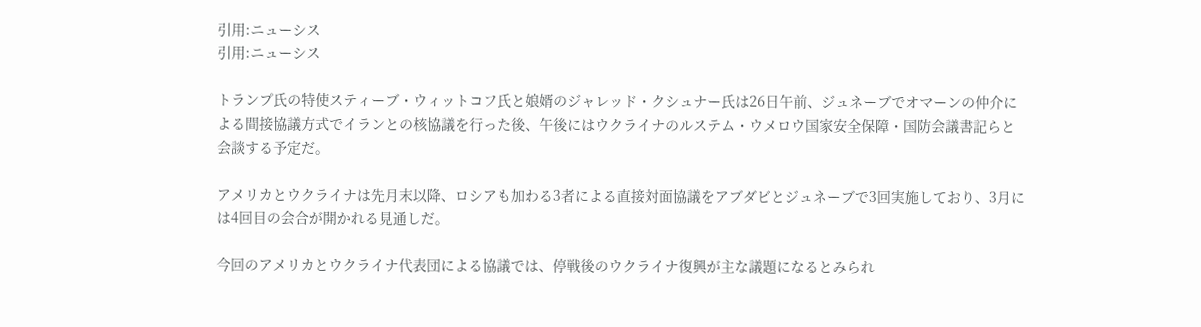引用:ニューシス
引用:ニューシス

トランプ氏の特使スティーブ・ウィットコフ氏と娘婿のジャレッド・クシュナー氏は26日午前、ジュネーブでオマーンの仲介による間接協議方式でイランとの核協議を行った後、午後にはウクライナのルステム・ウメロウ国家安全保障・国防会議書記らと会談する予定だ。

アメリカとウクライナは先月末以降、ロシアも加わる3者による直接対面協議をアブダビとジュネーブで3回実施しており、3月には4回目の会合が開かれる見通しだ。

今回のアメリカとウクライナ代表団による協議では、停戦後のウクライナ復興が主な議題になるとみられ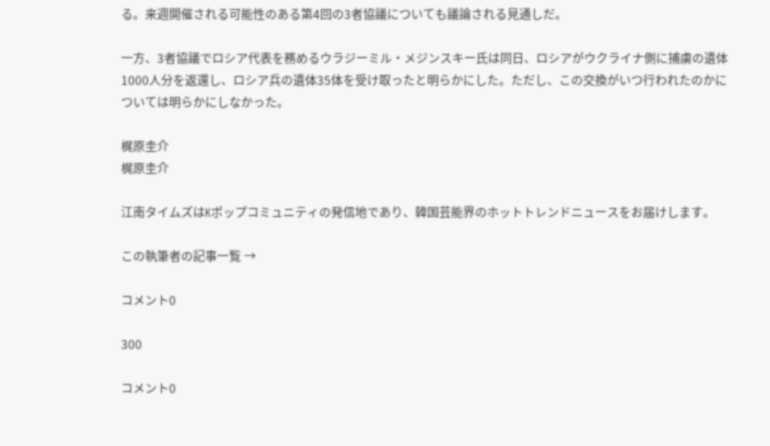る。来週開催される可能性のある第4回の3者協議についても議論される見通しだ。

一方、3者協議でロシア代表を務めるウラジーミル・メジンスキー氏は同日、ロシアがウクライナ側に捕虜の遺体1000人分を返還し、ロシア兵の遺体35体を受け取ったと明らかにした。ただし、この交換がいつ行われたのかについては明らかにしなかった。

梶原圭介
梶原圭介

江南タイムズはKポップコミュニティの発信地であり、韓国芸能界のホットトレンドニュースをお届けします。

この執筆者の記事一覧 →

コメント0

300

コメント0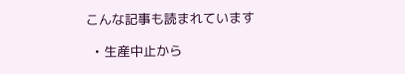こんな記事も読まれています

  • 生産中止から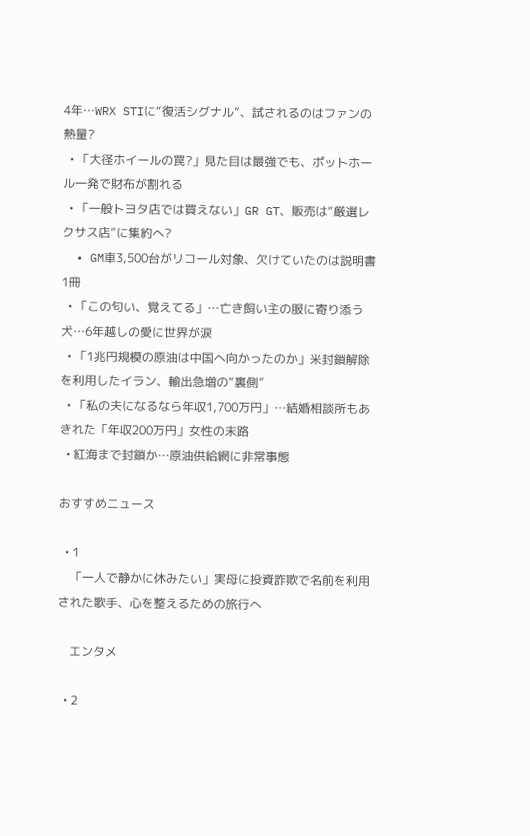4年…WRX STIに“復活シグナル”、試されるのはファンの熱量?
  • 「大径ホイールの罠?」見た目は最強でも、ポットホール一発で財布が割れる
  • 「一般トヨタ店では買えない」GR GT、販売は“厳選レクサス店”に集約へ?
  • GM車3,500台がリコール対象、欠けていたのは説明書1冊
  • 「この匂い、覚えてる」…亡き飼い主の服に寄り添う犬…6年越しの愛に世界が涙
  • 「1兆円規模の原油は中国へ向かったのか」米封鎖解除を利用したイラン、輸出急増の“裏側”
  • 「私の夫になるなら年収1,700万円」…結婚相談所もあきれた「年収200万円」女性の末路
  • 紅海まで封鎖か…原油供給網に非常事態

おすすめニュース

  • 1
    「一人で静かに休みたい」実母に投資詐欺で名前を利用された歌手、心を整えるための旅行へ

    エンタメ

  • 2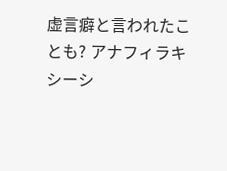虚言癖と言われたことも? アナフィラキシーシ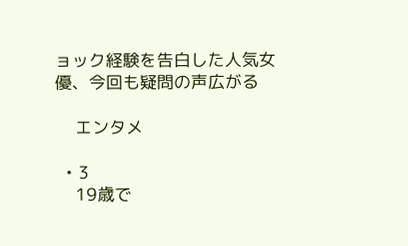ョック経験を告白した人気女優、今回も疑問の声広がる

    エンタメ

  • 3
    19歳で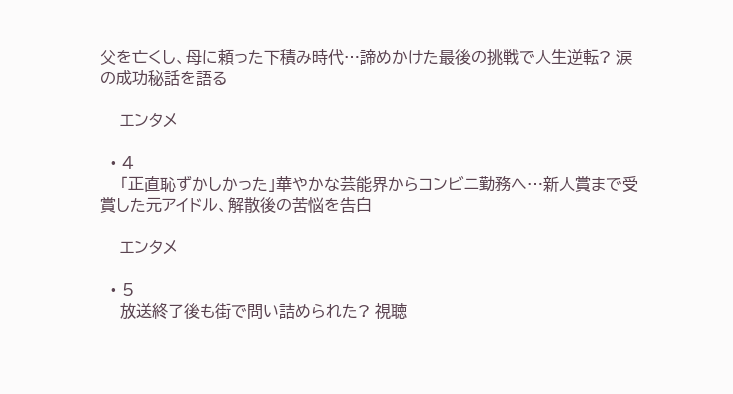父を亡くし、母に頼った下積み時代…諦めかけた最後の挑戦で人生逆転? 涙の成功秘話を語る

    エンタメ

  • 4
    「正直恥ずかしかった」華やかな芸能界からコンビニ勤務へ…新人賞まで受賞した元アイドル、解散後の苦悩を告白

    エンタメ

  • 5
    放送終了後も街で問い詰められた? 視聴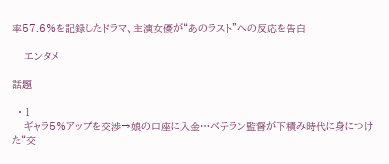率57.6%を記録したドラマ、主演女優が“あのラスト”への反応を告白

    エンタメ

話題

  • 1
    ギャラ5%アップを交渉→娘の口座に入金…ベテラン監督が下積み時代に身につけた“交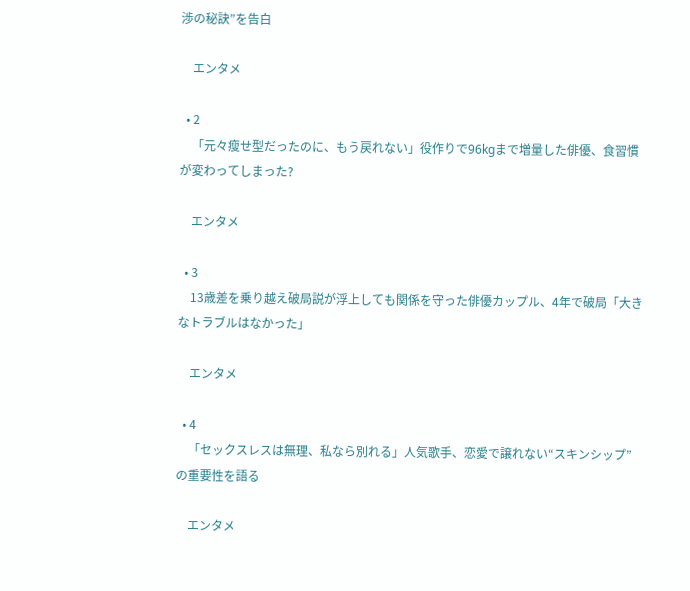渉の秘訣”を告白

    エンタメ

  • 2
    「元々瘦せ型だったのに、もう戻れない」役作りで96kgまで増量した俳優、食習慣が変わってしまった?

    エンタメ

  • 3
    13歳差を乗り越え破局説が浮上しても関係を守った俳優カップル、4年で破局「大きなトラブルはなかった」

    エンタメ

  • 4
    「セックスレスは無理、私なら別れる」人気歌手、恋愛で譲れない“スキンシップ”の重要性を語る

    エンタメ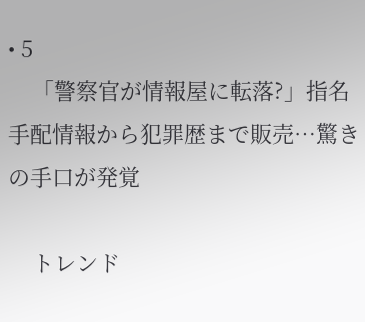• 5
    「警察官が情報屋に転落?」指名手配情報から犯罪歴まで販売…驚きの手口が発覚

    トレンド